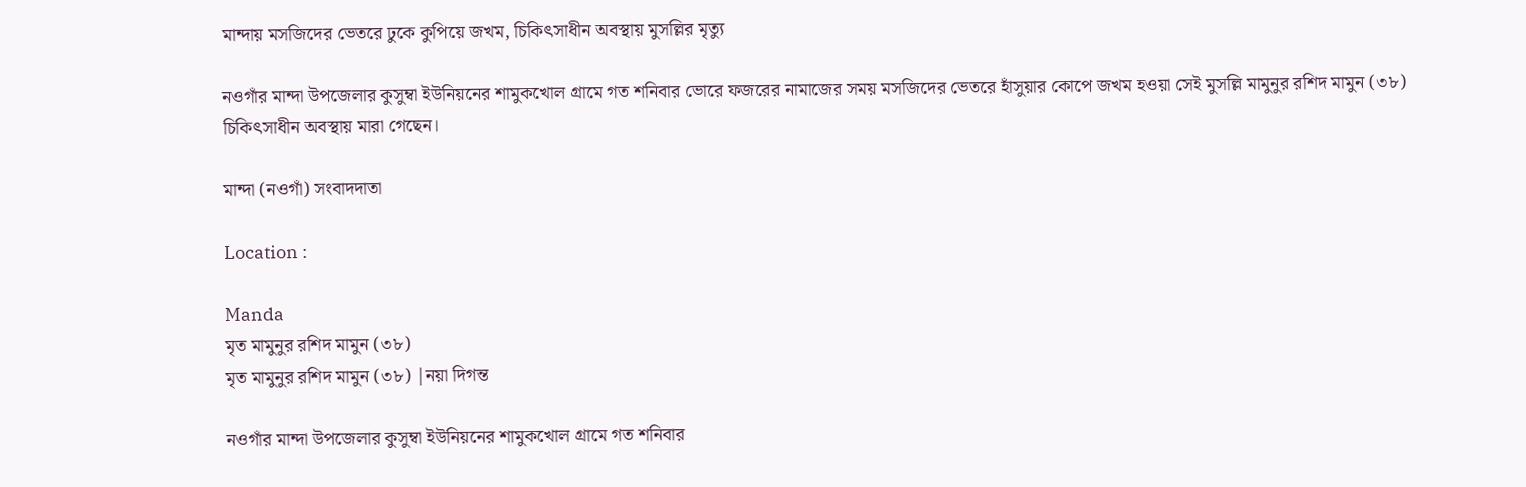মান্দায় মসজিদের ভেতরে ঢুকে কুপিয়ে জখম, চিকিৎসাধীন অবস্থায় মুসল্লির মৃত্যু

নওগাঁর মান্দা উপজেলার কুসুম্বা ইউনিয়নের শামুকখোল গ্রামে গত শনিবার ভোরে ফজরের নামাজের সময় মসজিদের ভেতরে হাঁসুয়ার কোপে জখম হওয়া সেই মুসল্লি মামুনুর রশিদ মামুন (৩৮) চিকিৎসাধীন অবস্থায় মারা গেছেন।

মান্দা (নওগাঁ) সংবাদদাতা

Location :

Manda
মৃত মামুনুর রশিদ মামুন (৩৮)
মৃত মামুনুর রশিদ মামুন (৩৮) |নয়া দিগন্ত

নওগাঁর মান্দা উপজেলার কুসুম্বা ইউনিয়নের শামুকখোল গ্রামে গত শনিবার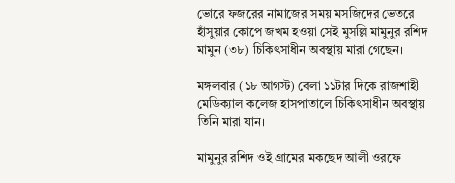ভোরে ফজরের নামাজের সময় মসজিদের ভেতরে হাঁসুয়ার কোপে জখম হওয়া সেই মুসল্লি মামুনুর রশিদ মামুন (৩৮) চিকিৎসাধীন অবস্থায় মারা গেছেন।

মঙ্গলবার (১৮ আগস্ট) বেলা ১১টার দিকে রাজশাহী মেডিক্যাল কলেজ হাসপাতালে চিকিৎসাধীন অবস্থায় তিনি মারা যান।

মামুনুর রশিদ ওই গ্রামের মকছেদ আলী ওরফে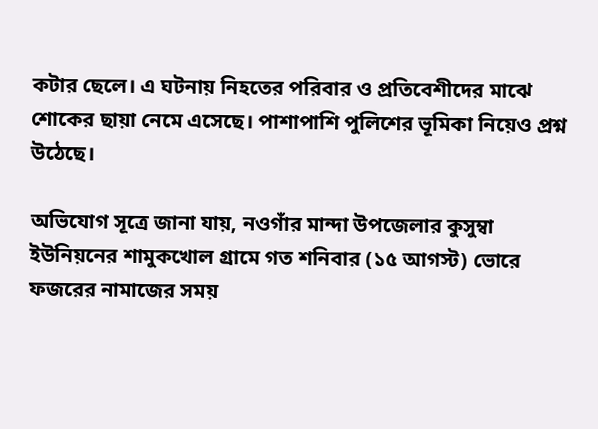কটার ছেলে। এ ঘটনায় নিহতের পরিবার ও প্রতিবেশীদের মাঝে শোকের ছায়া নেমে এসেছে। পাশাপাশি পুলিশের ভূমিকা নিয়েও প্রশ্ন উঠেছে।

অভিযোগ সূত্রে জানা যায়, নওগাঁর মান্দা উপজেলার কুসুম্বা ইউনিয়নের শামুকখোল গ্রামে গত শনিবার (১৫ আগস্ট) ভোরে ফজরের নামাজের সময়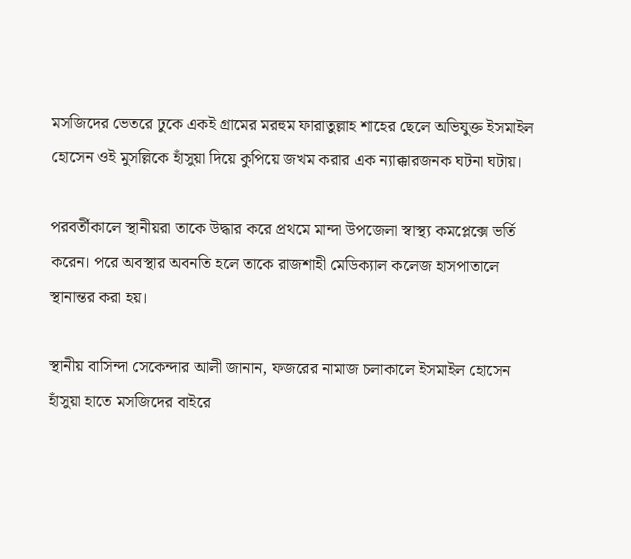মসজিদের ভেতরে ঢুকে একই গ্রামের মরহুম ফারাতুল্লাহ শাহের ছেলে অভিযুক্ত ইসমাইল হোসেন ওই মুসল্লিকে হাঁসুয়া দিয়ে কুপিয়ে জখম করার এক ন্যাক্কারজনক ঘটনা ঘটায়।

পরবর্তীকালে স্থানীয়রা তাকে উদ্ধার করে প্রথমে মান্দা উপজেলা স্বাস্থ্য কমপ্লেক্সে ভর্তি করেন। পরে অবস্থার অবনতি হলে তাকে রাজশাহী মেডিক্যাল কলেজ হাসপাতালে স্থানান্তর করা হয়।

স্থানীয় বাসিন্দা সেকেন্দার আলী জানান, ফজরের নামাজ চলাকালে ইসমাইল হোসেন হাঁসুয়া হাতে মসজিদের বাইরে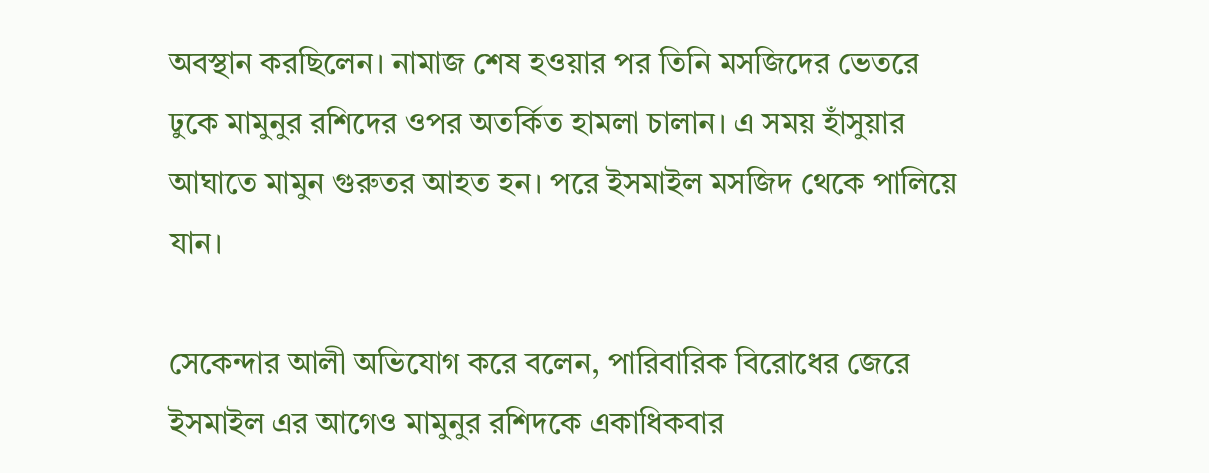অবস্থান করছিলেন। নামাজ শেষ হওয়ার পর তিনি মসজিদের ভেতরে ঢুকে মামুনুর রশিদের ওপর অতর্কিত হামলা চালান। এ সময় হাঁসুয়ার আঘাতে মামুন গুরুতর আহত হন। পরে ইসমাইল মসজিদ থেকে পালিয়ে যান।

সেকেন্দার আলী অভিযোগ করে বলেন, পারিবারিক বিরোধের জেরে ইসমাইল এর আগেও মামুনুর রশিদকে একাধিকবার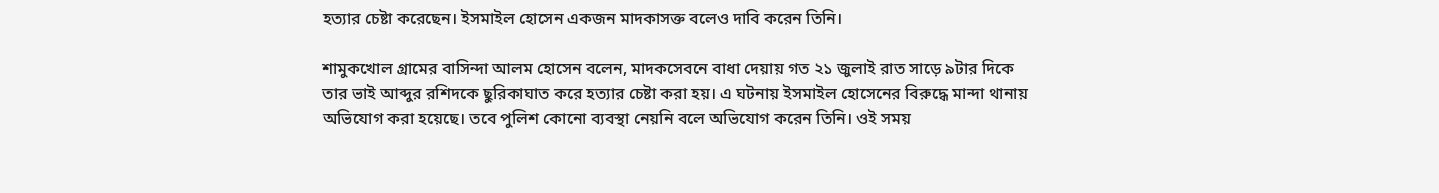হত্যার চেষ্টা করেছেন। ইসমাইল হোসেন একজন মাদকাসক্ত বলেও দাবি করেন তিনি।

শামুকখোল গ্রামের বাসিন্দা আলম হোসেন বলেন, মাদকসেবনে বাধা দেয়ায় গত ২১ জুলাই রাত সাড়ে ৯টার দিকে তার ভাই আব্দুর রশিদকে ছুরিকাঘাত করে হত্যার চেষ্টা করা হয়। এ ঘটনায় ইসমাইল হোসেনের বিরুদ্ধে মান্দা থানায় অভিযোগ করা হয়েছে। তবে পুলিশ কোনো ব্যবস্থা নেয়নি বলে অভিযোগ করেন তিনি। ওই সময়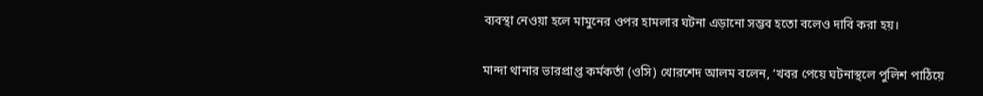ব্যবস্থা নেওয়া হলে মামুনের ওপর হামলার ঘটনা এড়ানো সম্ভব হতো বলেও দাবি করা হয়।

মান্দা থানার ভারপ্রাপ্ত কর্মকর্তা (ওসি) খোরশেদ আলম বলেন, ‘খবর পেয়ে ঘটনাস্থলে পুলিশ পাঠিয়ে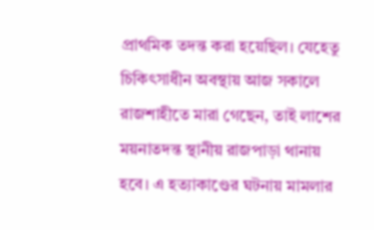প্রাথমিক তদন্ত করা হয়েছিল। যেহেতু চিকিৎসাধীন অবস্থায় আজ সকালে রাজশাহীতে মারা গেছেন, তাই লাশের ময়নাতদন্ত স্থানীয় রাজপাড়া থানায় হবে। এ হত্যাকাণ্ডের ঘটনায় মামলার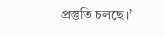প্রস্তুতি চলছে।’